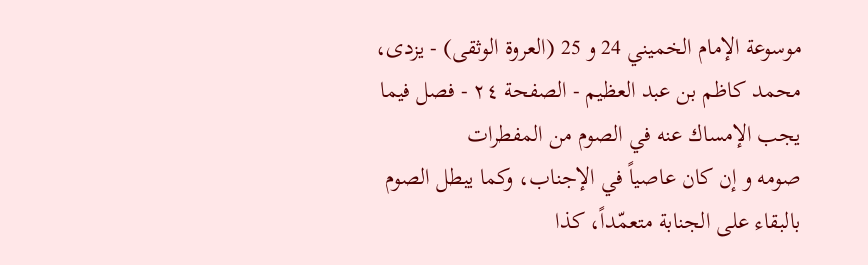موسوعة الإمام الخميني 24 و 25 (العروة الوثقى) - يزدى، محمد كاظم بن عبد العظيم - الصفحة ٢٤ - فصل فيما يجب الإمساك عنه في الصوم من المفطرات
صومه و إن كان عاصياً في الإجناب، وكما يبطل الصوم بالبقاء على الجنابة متعمّداً، كذا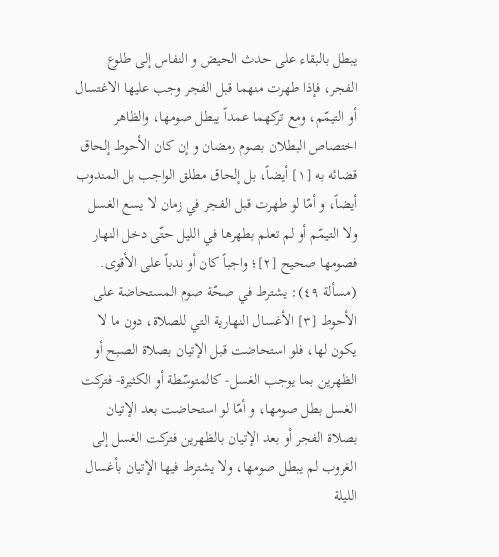يبطل بالبقاء على حدث الحيض و النفاس إلى طلوع الفجر، فإذا طهرت منهما قبل الفجر وجب عليها الاغتسال أو التيمّم، ومع تركهما عمداً يبطل صومها، والظاهر اختصاص البطلان بصوم رمضان و إن كان الأحوط إلحاق قضائه به [١] أيضاً، بل إلحاق مطلق الواجب بل المندوب أيضاً، و أمّا لو طهرت قبل الفجر في زمان لا يسع الغسل ولا التيمّم أو لم تعلم بطهرها في الليل حتّى دخل النهار فصومها صحيح [٢]؛ واجباً كان أو ندباً على الأقوى.
(مسألة ٤٩): يشترط في صحّة صوم المستحاضة على الأحوط [٣] الأغسال النهارية التي للصلاة، دون ما لا يكون لها، فلو استحاضت قبل الإتيان بصلاة الصبح أو الظهرين بما يوجب الغسل- كالمتوسّطة أو الكثيرة- فتركت الغسل بطل صومها، و أمّا لو استحاضت بعد الإتيان بصلاة الفجر أو بعد الإتيان بالظهرين فتركت الغسل إلى الغروب لم يبطل صومها، ولا يشترط فيها الإتيان بأغسال الليلة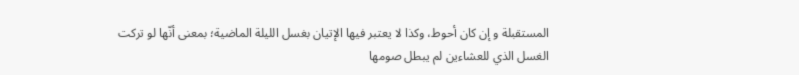المستقبلة و إن كان أحوط، وكذا لا يعتبر فيها الإتيان بغسل الليلة الماضية؛ بمعنى أنّها لو تركت الغسل الذي للعشاءين لم يبطل صومها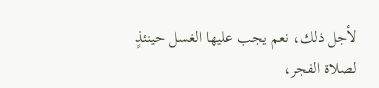لأجل ذلك، نعم يجب عليها الغسل حينئذٍ لصلاة الفجر،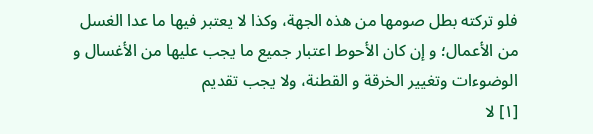فلو تركته بطل صومها من هذه الجهة، وكذا لا يعتبر فيها ما عدا الغسل من الأعمال؛ و إن كان الأحوط اعتبار جميع ما يجب عليها من الأغسال و الوضوءات وتغيير الخرقة و القطنة، ولا يجب تقديم
[١] لا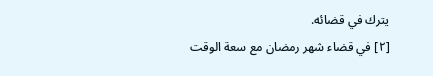يترك في قضائه.
[٢] في قضاء شهر رمضان مع سعة الوقت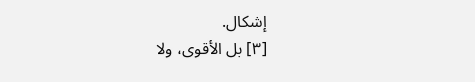إشكال.
[٣] بل الأقوى، ولا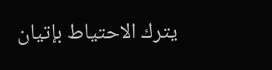يترك الاحتياط بإتيان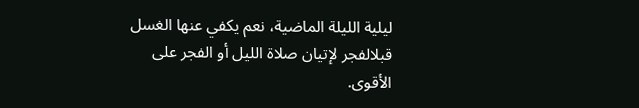ليلية الليلة الماضية، نعم يكفي عنها الغسل قبلالفجر لإتيان صلاة الليل أو الفجر على الأقوى.